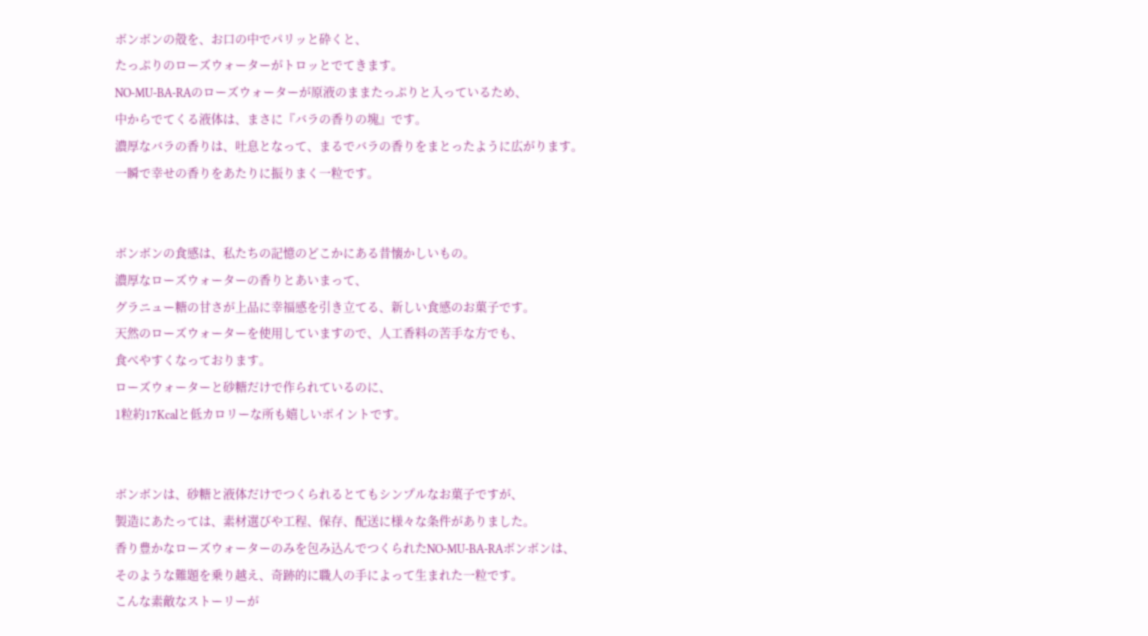ボンボンの殻を、お口の中でパリッと砕くと、
たっぷりのローズウォーターがトロッとでてきます。
NO-MU-BA-RAのローズウォーターが原液のままたっぷりと入っているため、
中からでてくる液体は、まさに『バラの香りの塊』です。
濃厚なバラの香りは、吐息となって、まるでバラの香りをまとったように広がります。
一瞬で幸せの香りをあたりに振りまく一粒です。


ボンボンの食感は、私たちの記憶のどこかにある昔懐かしいもの。
濃厚なローズウォーターの香りとあいまって、
グラニュー糖の甘さが上品に幸福感を引き立てる、新しい食感のお菓子です。
天然のローズウォーターを使用していますので、人工香料の苦手な方でも、
食べやすくなっております。
ローズウォーターと砂糖だけで作られているのに、
1粒約17Kcalと低カロリーな所も嬉しいポイントです。


ボンボンは、砂糖と液体だけでつくられるとてもシンプルなお菓子ですが、
製造にあたっては、素材選びや工程、保存、配送に様々な条件がありました。
香り豊かなローズウォーターのみを包み込んでつくられたNO-MU-BA-RAボンボンは、
そのような難題を乗り越え、奇跡的に職人の手によって生まれた一粒です。
こんな素敵なストーリーが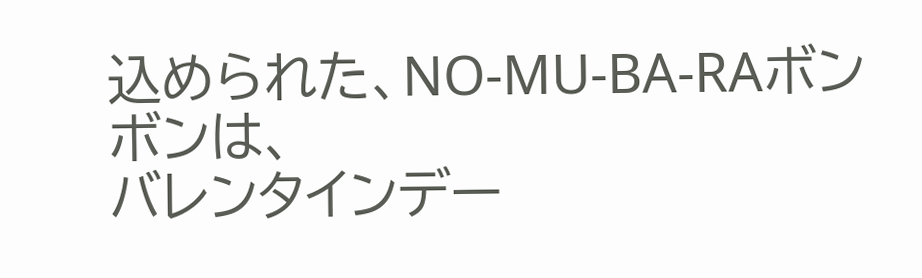込められた、NO-MU-BA-RAボンボンは、
バレンタインデー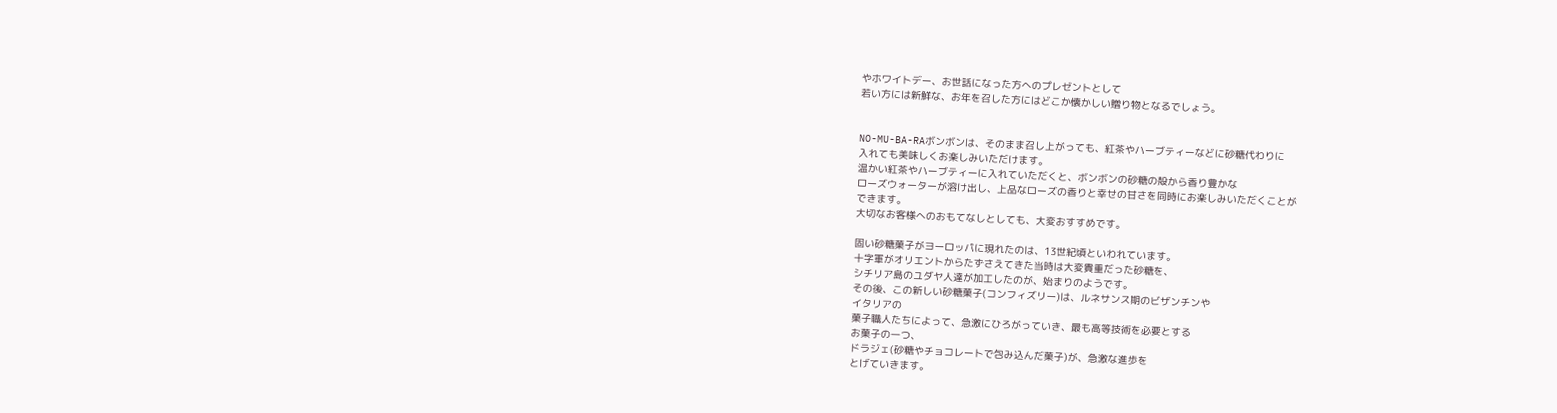やホワイトデー、お世話になった方へのプレゼントとして
若い方には新鮮な、お年を召した方にはどこか懐かしい贈り物となるでしょう。


NO-MU-BA-RAボンボンは、そのまま召し上がっても、紅茶やハーブティーなどに砂糖代わりに
入れても美味しくお楽しみいただけます。
温かい紅茶やハーブティーに入れていただくと、ボンボンの砂糖の殻から香り豊かな
ローズウォーターが溶け出し、上品なローズの香りと幸せの甘さを同時にお楽しみいただくことが
できます。
大切なお客様へのおもてなしとしても、大変おすすめです。

固い砂糖菓子がヨーロッパに現れたのは、13世紀頃といわれています。
十字軍がオリエントからたずさえてきた当時は大変貴重だった砂糖を、
シチリア島のユダヤ人達が加工したのが、始まりのようです。
その後、この新しい砂糖菓子(コンフィズリー)は、ルネサンス期のビザンチンや
イタリアの
菓子職人たちによって、急激にひろがっていき、最も高等技術を必要とする
お菓子の一つ、
ドラジェ(砂糖やチョコレートで包み込んだ菓子)が、急激な進歩を
とげていきます。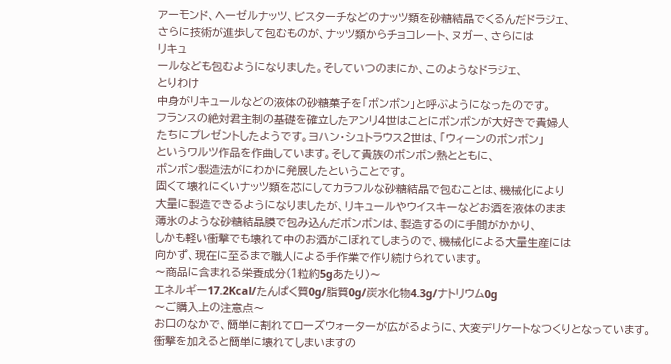アーモンド、ヘーゼルナッツ、ビスターチなどのナッツ類を砂糖結晶でくるんだドラジェ、
さらに技術が進歩して包むものが、ナッツ類からチョコレート、ヌガー、さらには
リキュ
ールなども包むようになりました。そしていつのまにか、このようなドラジェ、
とりわけ
中身がリキュールなどの液体の砂糖菓子を「ボンボン」と呼ぶようになったのです。
フランスの絶対君主制の基礎を確立したアンリ4世はことにボンボンが大好きで貴婦人
たちにプレゼントしたようです。ヨハン・シュトラウス2世は、「ウィーンのボンボン」
というワルツ作品を作曲しています。そして貴族のボンボン熱とともに、
ボンボン製造法がにわかに発展したということです。
固くて壊れにくいナッツ類を芯にしてカラフルな砂糖結晶で包むことは、機械化により
大量に製造できるようになりましたが、リキュールやウイスキーなどお酒を液体のまま
薄氷のような砂糖結晶膜で包み込んだボンボンは、製造するのに手間がかかり、
しかも軽い衝撃でも壊れて中のお酒がこぼれてしまうので、機械化による大量生産には
向かず、現在に至るまで職人による手作業で作り続けられています。
〜商品に含まれる栄養成分(1粒約5gあたり)〜
エネルギー17.2Kcal/たんぱく質0g/脂質0g/炭水化物4.3g/ナトリウム0g
〜ご購入上の注意点〜
お口のなかで、簡単に割れてローズウォーターが広がるように、大変デリケートなつくりとなっています。
衝撃を加えると簡単に壊れてしまいますの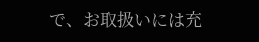で、お取扱いには充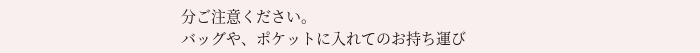分ご注意ください。
バッグや、ポケットに入れてのお持ち運び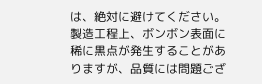は、絶対に避けてください。
製造工程上、ボンボン表面に稀に黒点が発生することがありますが、品質には問題ござ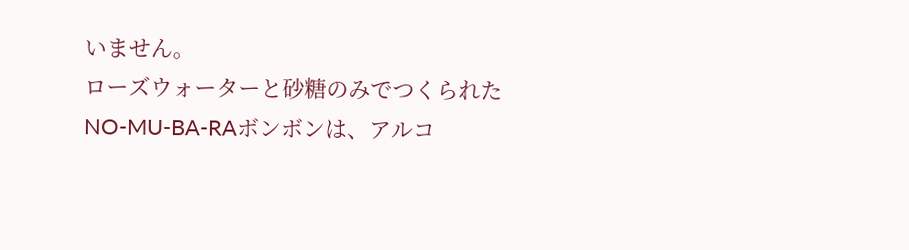いません。
ローズウォーターと砂糖のみでつくられたNO-MU-BA-RAボンボンは、アルコ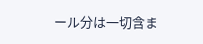ール分は一切含ま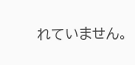れていません。